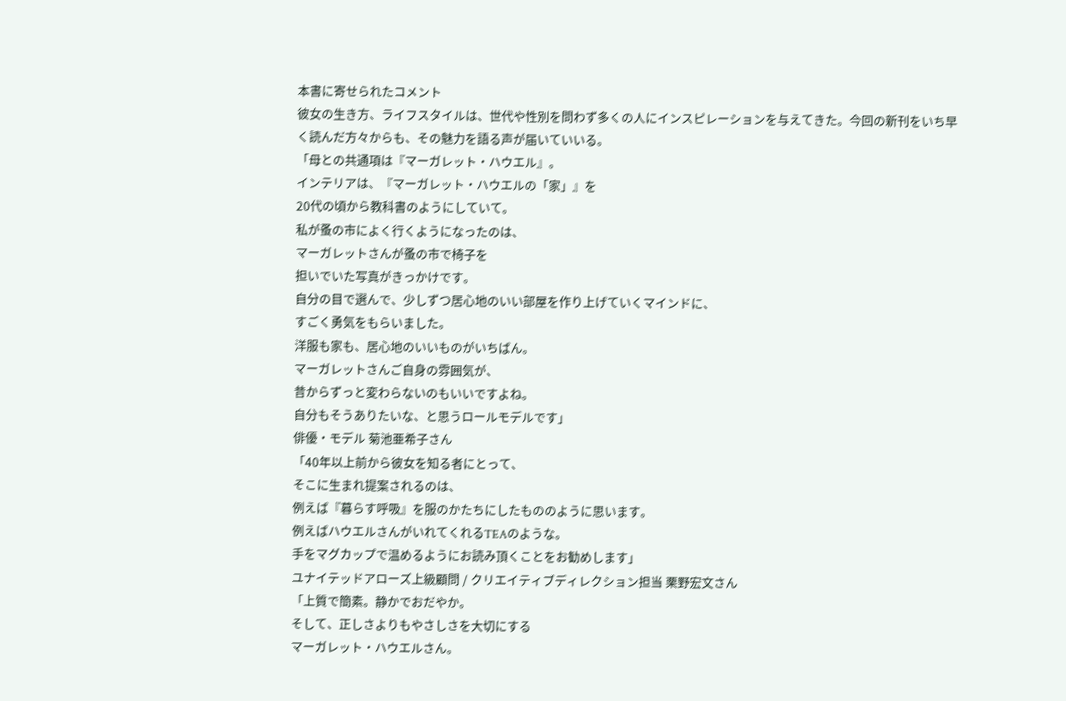本書に寄せられたコメント
彼女の生き方、ライフスタイルは、世代や性別を問わず多くの人にインスピレーションを与えてきた。今回の新刊をいち早く読んだ方々からも、その魅力を語る声が届いていいる。
「母との共通項は『マーガレット・ハウエル』。
インテリアは、『マーガレット・ハウエルの「家」』を
20代の頃から教科書のようにしていて。
私が蚤の市によく行くようになったのは、
マーガレットさんが蚤の市で椅子を
担いでいた写真がきっかけです。
自分の目で選んで、少しずつ居心地のいい部屋を作り上げていくマインドに、
すごく勇気をもらいました。
洋服も家も、居心地のいいものがいちばん。
マーガレットさんご自身の雰囲気が、
昔からずっと変わらないのもいいですよね。
自分もそうありたいな、と思うロールモデルです」
俳優・モデル 菊池亜希子さん
「40年以上前から彼女を知る者にとって、
そこに生まれ提案されるのは、
例えば『暮らす呼吸』を服のかたちにしたもののように思います。
例えばハウエルさんがいれてくれるTEAのような。
手をマグカップで温めるようにお読み頂くことをお勧めします」
ユナイテッドアローズ上級顧問 / クリエイティブディレクション担当 栗野宏文さん
「上質で簡素。静かでおだやか。
そして、正しさよりもやさしさを大切にする
マーガレット・ハウエルさん。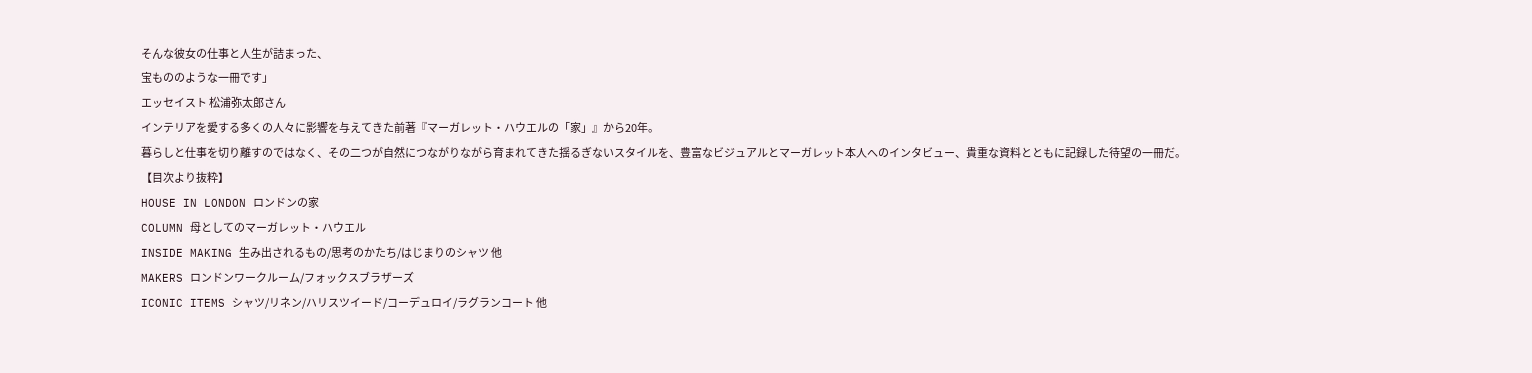そんな彼女の仕事と人生が詰まった、
宝もののような一冊です」
エッセイスト 松浦弥太郎さん
インテリアを愛する多くの人々に影響を与えてきた前著『マーガレット・ハウエルの「家」』から20年。
暮らしと仕事を切り離すのではなく、その二つが自然につながりながら育まれてきた揺るぎないスタイルを、豊富なビジュアルとマーガレット本人へのインタビュー、貴重な資料とともに記録した待望の一冊だ。
【目次より抜粋】
HOUSE IN LONDON ロンドンの家
COLUMN 母としてのマーガレット・ハウエル
INSIDE MAKING 生み出されるもの/思考のかたち/はじまりのシャツ 他
MAKERS ロンドンワークルーム/フォックスブラザーズ
ICONIC ITEMS シャツ/リネン/ハリスツイード/コーデュロイ/ラグランコート 他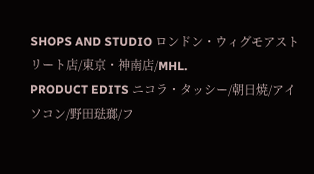SHOPS AND STUDIO ロンドン・ウィグモアストリート店/東京・神南店/MHL.
PRODUCT EDITS ニコラ・タッシー/朝日焼/アイソコン/野田琺瑯/フ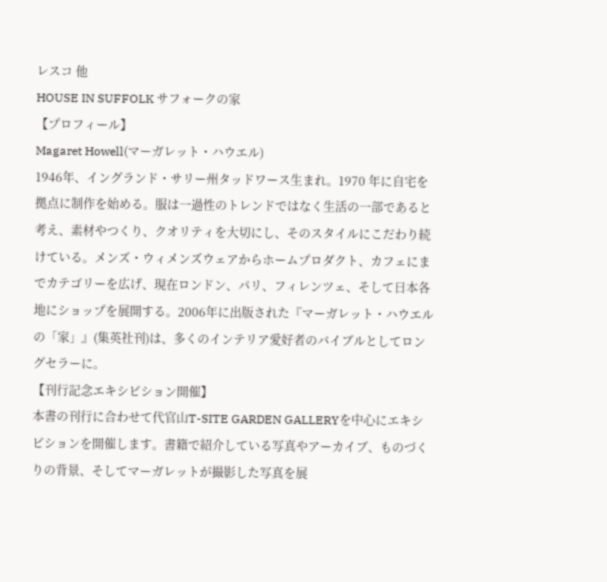レスコ 他
HOUSE IN SUFFOLK サフォークの家
【プロフィール】
Magaret Howell(マーガレット・ハウエル)
1946年、イングランド・サリー州タッドワース生まれ。1970 年に自宅を拠点に制作を始める。服は一過性のトレンドではなく生活の一部であると考え、素材やつくり、クオリティを大切にし、そのスタイルにこだわり続けている。メンズ・ウィメンズウェアからホームプロダクト、カフェにまでカテゴリーを広げ、現在ロンドン、パリ、フィレンツェ、そして日本各地にショップを展開する。2006年に出版された『マーガレット・ハウエルの「家」』(集英社刊)は、多くのインテリア愛好者のバイブルとしてロングセラーに。
【刊行記念エキシビション開催】
本書の刊行に合わせて代官山T-SITE GARDEN GALLERYを中心にエキシビションを開催します。書籍で紹介している写真やアーカイブ、ものづくりの背景、そしてマーガレットが撮影した写真を展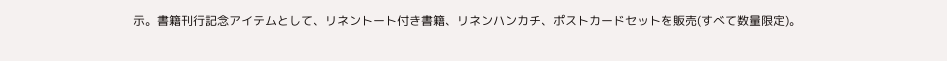示。書籍刊行記念アイテムとして、リネントート付き書籍、リネンハンカチ、ポストカードセットを販売(すべて数量限定)。